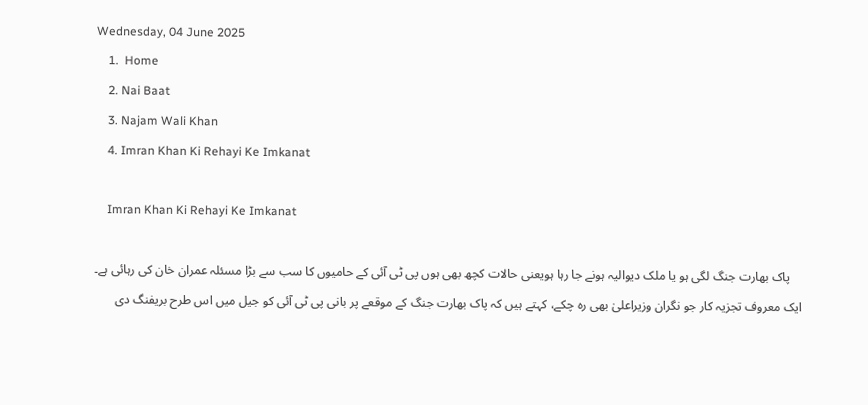Wednesday, 04 June 2025
    1.  Home
    2. Nai Baat
    3. Najam Wali Khan
    4. Imran Khan Ki Rehayi Ke Imkanat

    Imran Khan Ki Rehayi Ke Imkanat

    پاک بھارت جنگ لگی ہو یا ملک دیوالیہ ہونے جا رہا ہویعنی حالات کچھ بھی ہوں پی ٹی آئی کے حامیوں کا سب سے بڑا مسئلہ عمران خان کی رہائی ہے۔ ایک معروف تجزیہ کار جو نگران وزیراعلیٰ بھی رہ چکے، کہتے ہیں کہ پاک بھارت جنگ کے موقعے پر بانی پی ٹی آئی کو جیل میں اس طرح بریفنگ دی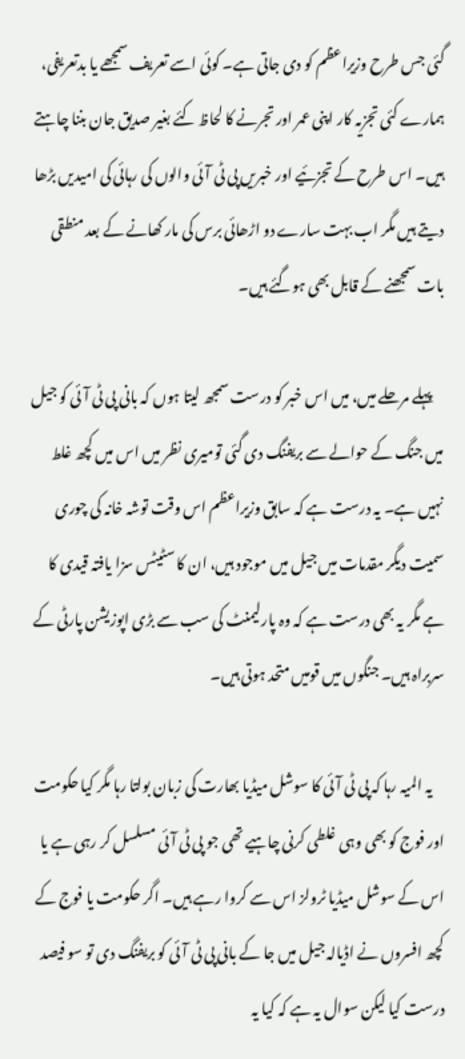گئی جس طرح وزیراعظم کو دی جاتی ہے۔ کوئی اسے تعریف سمجھے یا بدتعریفی، ہمارے کئی تجزیہ کار اپنی عمر اور تجرنے کا لحاظ کئے بغیر صدیق جان بننا چاہتے ہیں۔ اس طرح کے تجزئیے اور خبریں پی ٹی آئی والوں کی رہائی کی امیدیں بڑھا دیتے ہیں مگر اب بہت سارے دو اڑھائی برس کی مار کھانے کے بعد منطقی بات سمجھنے کے قابل بھی ہوگئے ہیں۔

    پہلے مرحلے میں، میں اس خبر کو درست سمجھ لیتا ہوں کہ بانی پی ٹی آئی کو جیل میں جنگ کے حوالے سے بریفنگ دی گئی تومیری نظر میں اس میں کچھ غلط نہیں ہے۔ یہ درست ہے کہ سابق وزیراعظم اس وقت توشہ خانہ کی چوری سمیت دیگر مقدمات میں جیل میں موجود ہیں، ان کا سٹیٹس سزا یافتہ قیدی کا ہے مگر یہ بھی درست ہے کہ وہ پارلیمنٹ کی سب سے بڑی اپوزیشن پارٹی کے سربراہ ہیں۔ جنگوں میں قومیں متحد ہوتی ہیں۔

    یہ المیہ رہا کہ پی ٹی آئی کا سوشل میڈیا بھارت کی زبان بولتا رہا مگر کیا حکومت اور فوج کو بھی وہی غلطی کرنی چاہیے تھی جو پی ٹی آئی مسلسل کر رہی ہے یا اس کے سوشل میڈیا ٹرولز اس سے کروا رہے ہیں۔ اگر حکومت یا فوج کے کچھ افسروں نے اڈیالہ جیل میں جا کے بانی پی ٹی آئی کو بریفنگ دی تو سو فیصد درست کیا لیکن سوال یہ ہے کہ کیا یہ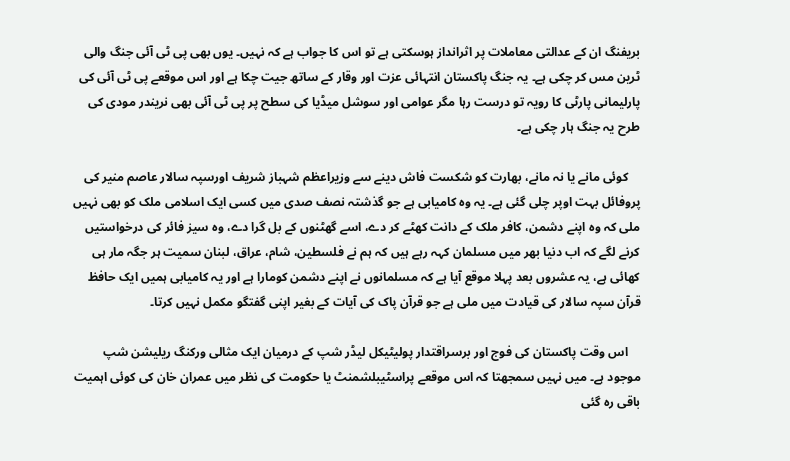بریفنگ ان کے عدالتی معاملات پر اثرانداز ہوسکتی ہے تو اس کا جواب ہے کہ نہیں۔ یوں بھی پی ٹی آئی جنگ والی ٹرین مس کر چکی ہے۔ یہ جنگ پاکستان انتہائی عزت اور وقار کے ساتھ جیت چکا ہے اور اس موقعے پی ٹی آئی کی پارلیمانی پارٹی کا رویہ تو درست رہا مگر عوامی اور سوشل میڈیا کی سطح پر پی ٹی آئی بھی نریندر مودی کی طرح یہ جنگ ہار چکی ہے۔

    کوئی مانے یا نہ مانے، بھارت کو شکست فاش دینے سے وزیراعظم شہباز شریف اورسپہ سالار عاصم منیر کی پروفائل بہت اوپر چلی گئی ہے۔ یہ وہ کامیابی ہے جو گذشتہ نصف صدی میں کسی ایک اسلامی ملک کو بھی نہیں ملی کہ وہ اپنے دشمن، کافر ملک کے دانت کھٹے کر دے، اسے گھٹنوں کے بل گرا دے، وہ سیز فائر کی درخواستیں کرنے لگے کہ اب دنیا بھر میں مسلمان کہہ رہے ہیں کہ ہم نے فلسطین، شام، عراق، لبنان سمیت ہر جگہ مار ہی کھائی ہے، یہ عشروں بعد پہلا موقع آیا ہے کہ مسلمانوں نے اپنے دشمن کومارا ہے اور یہ کامیابی ہمیں ایک حافظ قرآن سپہ سالار کی قیادت میں ملی ہے جو قرآن پاک کی آیات کے بغیر اپنی گفتگو مکمل نہیں کرتا۔

    اس وقت پاکستان کی فوج اور برسراقتدار پولیٹیکل لیڈر شپ کے درمیان ایک مثالی ورکنگ ریلیشن شپ موجود ہے۔ میں نہیں سمجھتا کہ اس موقعے پراسٹیبلشمنٹ یا حکومت کی نظر میں عمران خان کی کوئی اہمیت باقی رہ گئی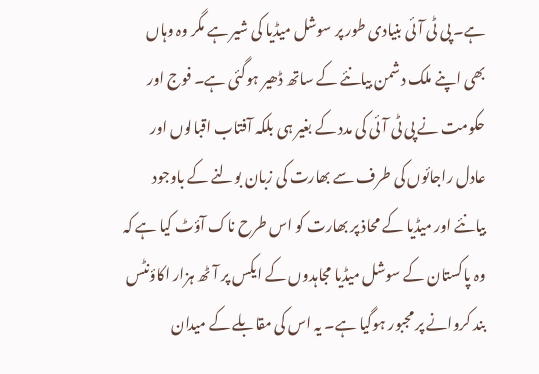ہے۔ پی ٹی آئی بنیادی طور پر سوشل میڈیا کی شیر ہے مگر وہ وہاں بھی اپنے ملک دشمن بیانئے کے ساتھ ڈھیر ہوگئی ہے۔ فوج اور حکومت نے پی ٹی آئی کی مدد کے بغیر ہی بلکہ آفتاب اقبالوں اور عادل راجائوں کی طرف سے بھارت کی زبان بولنے کے باوجود بیانئے اور میڈیا کے محاذ پر بھارت کو اس طرح ناک آؤٹ کیا ہے کہ وہ پاکستان کے سوشل میڈیا مجاہدوں کے ایکس پر آٹھ ہزار اکاؤنٹس بند کروانے پر مجبور ہوگیا ہے۔ یہ اس کی مقابلے کے میدان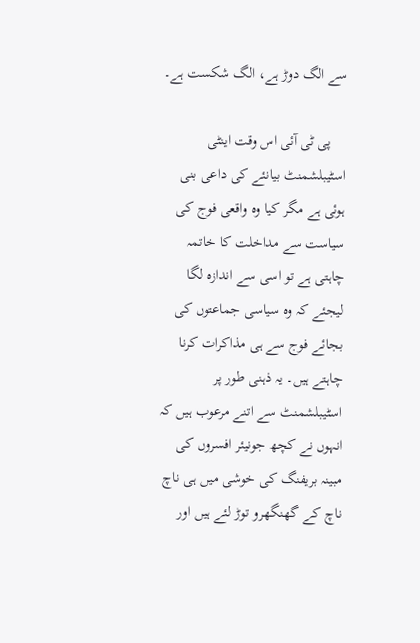سے الگ دوڑ ہے، الگ شکست ہے۔

    پی ٹی آئی اس وقت اینٹی اسٹیبلشمنٹ بیانئے کی داعی بنی ہوئی ہے مگر کیا وہ واقعی فوج کی سیاست سے مداخلت کا خاتمہ چاہتی ہے تو اسی سے اندازہ لگا لیجئے کہ وہ سیاسی جماعتوں کی بجائے فوج سے ہی مذاکرات کرنا چاہتے ہیں۔ یہ ذہنی طور پر اسٹیبلشمنٹ سے اتنے مرعوب ہیں کہ انہوں نے کچھ جونیئر افسروں کی مبینہ بریفنگ کی خوشی میں ہی ناچ ناچ کے گھنگھرو توڑ لئے ہیں اور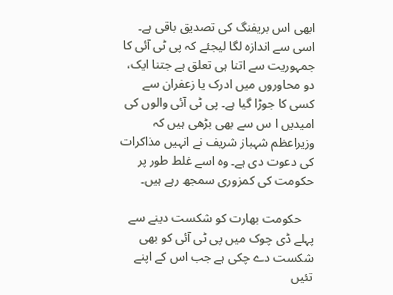ابھی اس بریفنگ کی تصدیق باقی ہے۔ اسی سے اندازہ لگا لیجئے کہ پی ٹی آئی کا جمہوریت سے اتنا ہی تعلق ہے جتنا ایک، دو محاوروں میں ادرک یا زعفران سے کسی کا جوڑا گیا ہے۔ پی ٹی آئی والوں کی امیدیں ا س سے بھی بڑھی ہیں کہ وزیراعظم شہباز شریف نے انہیں مذاکرات کی دعوت دی ہے۔ وہ اسے غلط طور پر حکومت کی کمزوری سمجھ رہے ہیں۔

    حکومت بھارت کو شکست دینے سے پہلے ڈی چوک میں پی ٹی آئی کو بھی شکست دے چکی ہے جب اس کے اپنے تئیں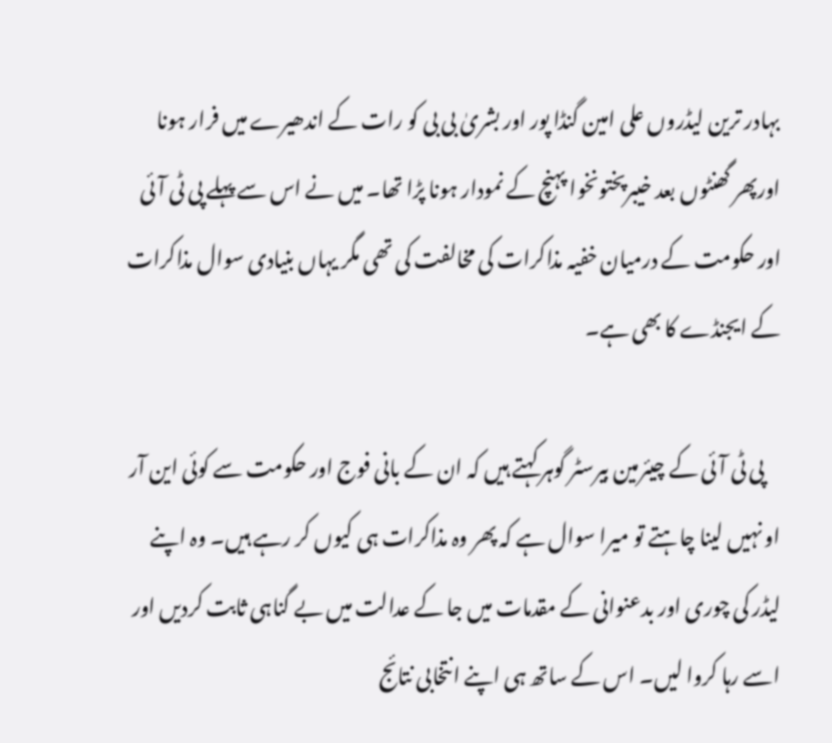بہادر ترین لیڈروں علی امین گنڈا پور اور بشریٰ بی بی کو رات کے اندھیرے میں فرار ہونا اورپھر گھنٹوں بعد خیبرپختونخوا پہنچ کے نمودار ہونا پڑا تھا۔ میں نے اس سے پہلے پی ٹی آئی اور حکومت کے درمیان خفیہ مذاکرات کی مخالفت کی تھی مگر یہاں بنیادی سوال مذاکرات کے ایجنڈے کا بھی ہے۔

    پی ٹی آئی کے چیئرمین بیرسٹر گوہر کہتے ہیں کہ ان کے بانی فوج اور حکومت سے کوئی این آر او نہیں لینا چاہتے تو میرا سوال ہے کہ پھر وہ مذاکرات ہی کیوں کر رہے ہیں۔ وہ اپنے لیڈر کی چوری اور بدعنوانی کے مقدمات میں جا کے عدالت میں بے گناہی ثابت کردیں اور اسے رہا کروا لیں۔ اس کے ساتھ ہی اپنے انتخابی نتائج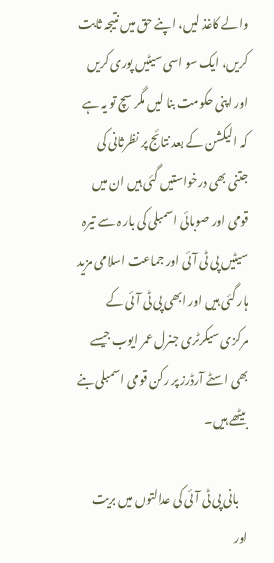والے کاغذ لیں، اپنے حق میں نتیجہ ثابت کریں، ایک سو اسی سیٹیں پوری کریں اور اپنی حکومت بنا لیں مگر سچ تو یہ ہے کہ الیکشن کے بعد نتائج پر نظرثانی کی جتنی بھی درخواستیں گئی ہیں ان میں قومی اور صوبائی اسمبلی کی بار ہ سے تیرہ سیٹیں پی ٹی آئی اور جماعت اسلامی مزید ہار گئی ہیں اور ابھی پی ٹی آئی کے مرکزی سیکرٹری جنرل عمر ایوب جیسے بھی اسٹے آرڈرز پر رکن قومی اسمبلی بنے بیٹھے ہیں۔

    بانی پی ٹی آئی کی عدالتوں میں بریت اور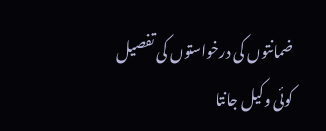ضمانتوں کی درخواستوں کی تفصیل کوئی وکیل جانتا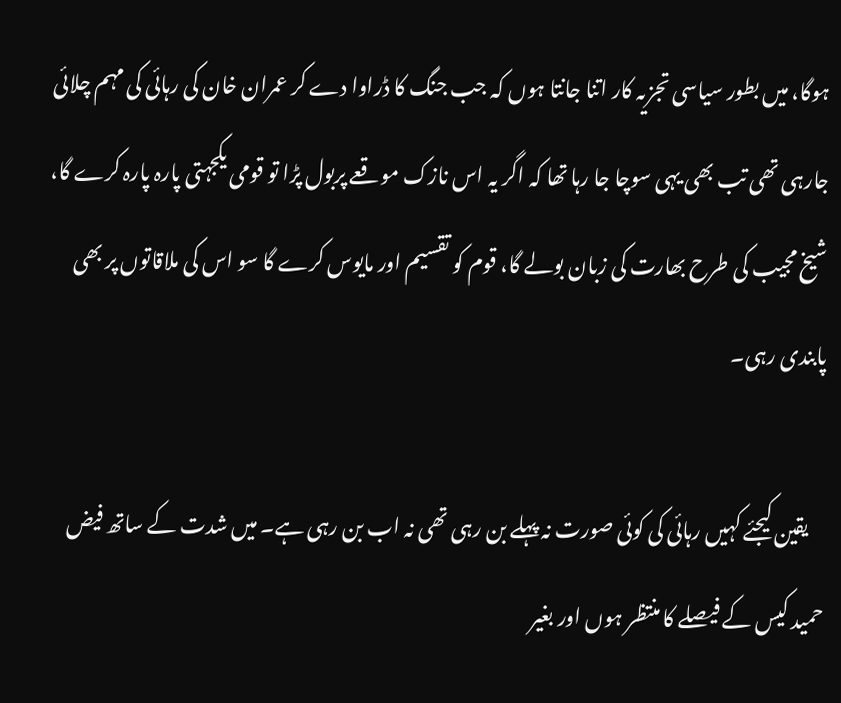ہوگا، میں بطور سیاسی تجزیہ کار اتنا جانتا ہوں کہ جب جنگ کا ڈراوا دے کر عمران خان کی رہائی کی مہم چلائی جارہی تھی تب بھی یہی سوچا جا رہا تھا کہ اگر یہ اس نازک موقعے پربول پڑا تو قومی یکجہتی پارہ پارہ کرے گا، شیخ مجیب کی طرح بھارت کی زبان بولے گا، قوم کو تقسیم اور مایوس کرے گا سو اس کی ملاقاتوں پر بھی پابندی رہی۔

    یقین کیجئے کہیں رہائی کی کوئی صورت نہ پہلے بن رہی تھی نہ اب بن رہی ہے۔ میں شدت کے ساتھ فیض حمید کیس کے فیصلے کا منتظر ہوں اور بغیر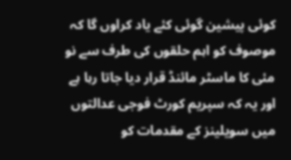کوئی پیشین گوئی کئے یاد کراوں گا کہ موصوف کو اہم حلقوں کی طرف سے نو مئی کا ماسٹر مائنڈ قرار دیا جاتا رہا ہے اور یہ کہ سپریم کورٹ فوجی عدالتوں میں سویلینز کے مقدمات کو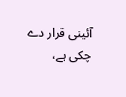آئینی قرار دے چکی ہے،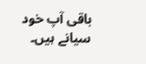باقی آپ خود سیانے ہیں۔